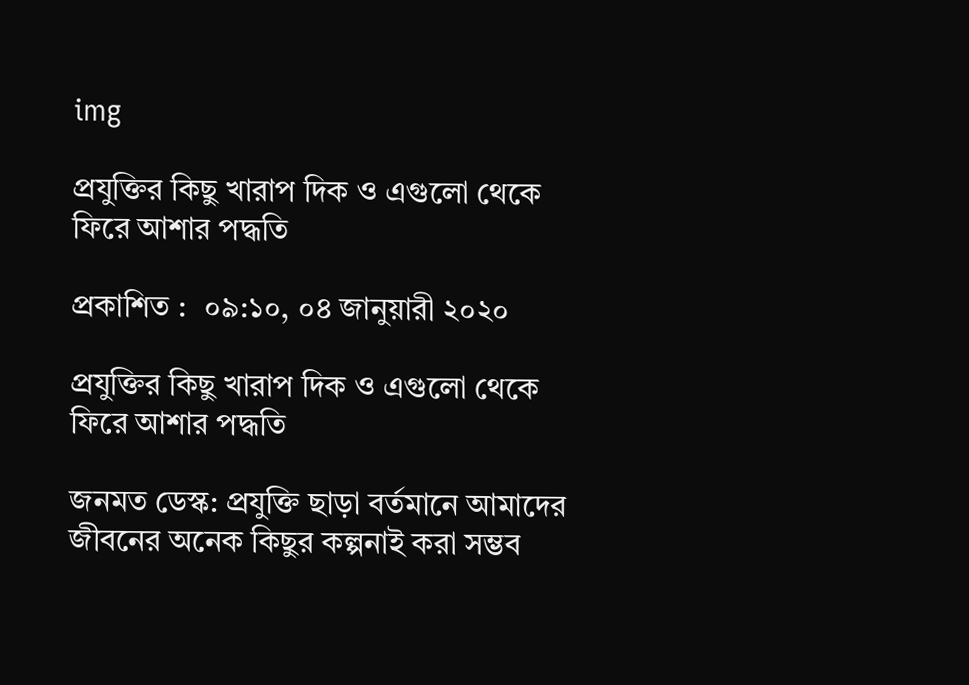img

প্রযুক্তির কিছু খারাপ দিক ও এগুলো থেকে ফিরে আশার পদ্ধতি

প্রকাশিত :  ০৯:১০, ০৪ জানুয়ারী ২০২০

প্রযুক্তির কিছু খারাপ দিক ও এগুলো থেকে ফিরে আশার পদ্ধতি

জনমত ডেস্ক: প্রযুক্তি ছাড়া বর্তমানে আমাদের জীবনের অনেক কিছুর কল্পনাই করা সম্ভব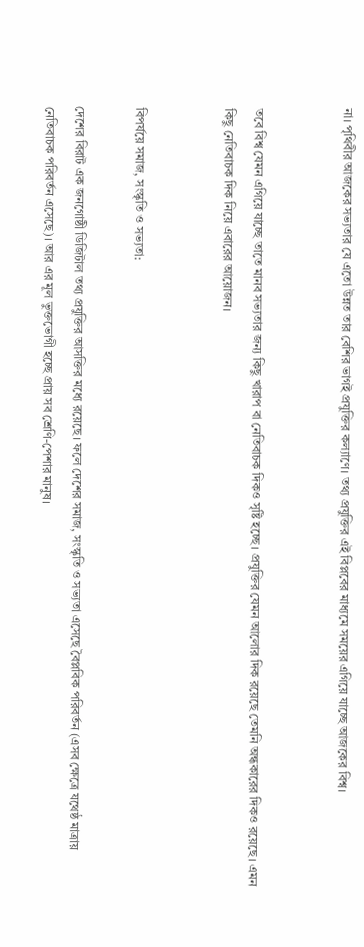না। পৃথিবীর আজকের সভ্যতার যে এতো উন্নত তার বেশির ভাগই প্রযুক্তির কল্যাণে। তথ্য প্রযুক্তির এই বিপ্লবের মাধ্যমে সময়ের এগিয়ে যাচ্ছে আজকের বিশ্ব।


তবে বিশ্ব যেমন এগিয়ে যাচ্ছে তাতে মানব সভ্যতার জন্য কিছু খারাপ বা নেতিবাচক দিকও সৃষ্টি হচ্ছে। প্রযুক্তির যেমন আলোর দিক রয়েছে তেমনি অন্ধকারের দিকও রয়েছে। এমন কিছু নেতিবাচক দিক নিয়ে এবারের আয়োজন।


বিপর্যয়ে সমাজ, সংস্কৃতি ও সভ্যতা:

দেশের বিরাট এক জনগোষ্ঠী ডিজিটাল তথ্য প্রযুক্তির আসক্তির মধ্যে রয়েছে। ফলে দেশের সমাজ, সংস্কৃতি ও সভ্যতা এসেছে বৈপ্লবিক পরিবর্তন (এসব ক্ষেত্রে যথেষ্ঠ মাত্রায় নেতিবাচক পরিবর্তন এসেছে)। আর এর মূল ভুক্তভোগী হচ্ছে প্রায় সব শ্রেণি-পেশার মানুষ।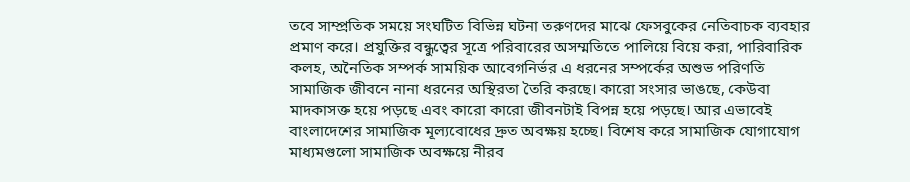তবে সাম্প্রতিক সময়ে সংঘটিত বিভিন্ন ঘটনা তরুণদের মাঝে ফেসবুকের নেতিবাচক ব্যবহার প্রমাণ করে। প্রযুক্তির বন্ধুত্বের সূত্রে পরিবারের অসম্মতিতে পালিয়ে বিয়ে করা, পারিবারিক কলহ, অনৈতিক সম্পর্ক সাময়িক আবেগনির্ভর এ ধরনের সম্পর্কের অশুভ পরিণতি সামাজিক জীবনে নানা ধরনের অস্থিরতা তৈরি করছে। কারো সংসার ভাঙছে, কেউবা মাদকাসক্ত হয়ে পড়ছে এবং কারো কারো জীবনটাই বিপন্ন হয়ে পড়ছে। আর এভাবেই বাংলাদেশের সামাজিক মূল্যবোধের দ্রুত অবক্ষয় হচ্ছে। বিশেষ করে সামাজিক যোগাযোগ মাধ্যমগুলো সামাজিক অবক্ষয়ে নীরব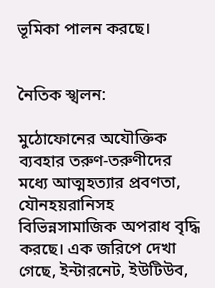ভূমিকা পালন করছে।


নৈতিক স্খলন:

মুঠোফোনের অযৌক্তিক ব্যবহার তরুণ-তরুণীদের মধ্যে আত্মহত্যার প্রবণতা, যৌনহয়রানিসহ বিভিন্নসামাজিক অপরাধ বৃদ্ধি করছে। এক জরিপে দেখা গেছে, ইন্টারনেট, ইউটিউব,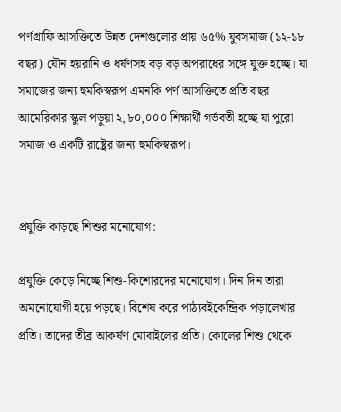পর্ণগ্রাফি আসক্তিতে উন্নত দেশগুলোর প্রায় ৬৫% যুবসমাজ (১২-১৮ বছর) যৌন হয়রানি ও ধর্ষণসহ বড় বড় অপরাধের সঙ্গে যুক্ত হচ্ছে। যা সমাজের জন্য হুমকিস্বরূপ এমনকি পর্ণ আসক্তিতে প্রতি বছর আমেরিকার স্কুল পড়ুয়া ২,৮০,০০০ শিক্ষার্থী গর্ভবতী হচ্ছে যা পুরো সমাজ ও একটি রাষ্ট্রের জন্য হুমকিস্বরূপ।


প্রযুক্তি কাড়ছে শিশুর মনোযোগ:

প্রযুক্তি কেড়ে নিচ্ছে শিশু-কিশোরদের মনোযোগ। দিন দিন তারা অমনোযোগী হয়ে পড়ছে। বিশেষ করে পাঠ্যবইকেন্দ্রিক পড়ালেখার প্রতি। তাদের তীব্র আকর্ষণ মোবাইলের প্রতি। কোলের শিশু থেকে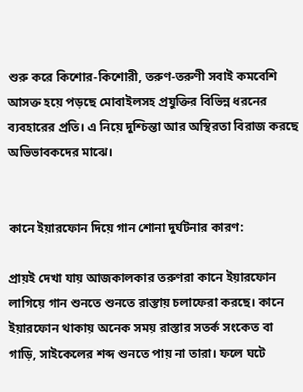শুরু করে কিশোর-কিশোরী, তরুণ-তরুণী সবাই কমবেশি আসক্ত হয়ে পড়ছে মোবাইলসহ প্রযুক্তির বিভিন্ন ধরনের ব্যবহারের প্রতি। এ নিয়ে দুশ্চিন্তা আর অস্থিরতা বিরাজ করছে অভিভাবকদের মাঝে।


কানে ইয়ারফোন দিয়ে গান শোনা দুর্ঘটনার কারণ:

প্রায়ই দেখা যায় আজকালকার তরুণরা কানে ইয়ারফোন লাগিয়ে গান শুনতে শুনতে রাস্তায় চলাফেরা করছে। কানে ইয়ারফোন থাকায় অনেক সময় রাস্তার সতর্ক সংকেত বা গাড়ি, সাইকেলের শব্দ শুনতে পায় না তারা। ফলে ঘটে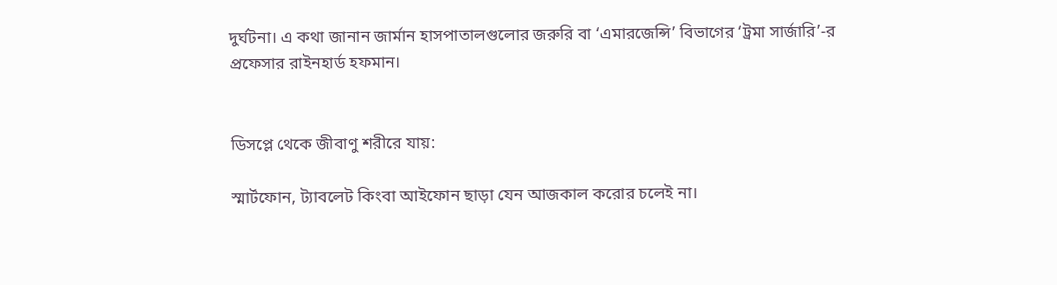দুর্ঘটনা। এ কথা জানান জার্মান হাসপাতালগুলোর জরুরি বা ‘এমারজেন্সি’ বিভাগের ‘ট্রমা সার্জারি’-র প্রফেসার রাইনহার্ড হফমান।


ডিসপ্লে থেকে জীবাণু শরীরে যায়:

স্মার্টফোন, ট্যাবলেট কিংবা আইফোন ছাড়া যেন আজকাল করোর চলেই না।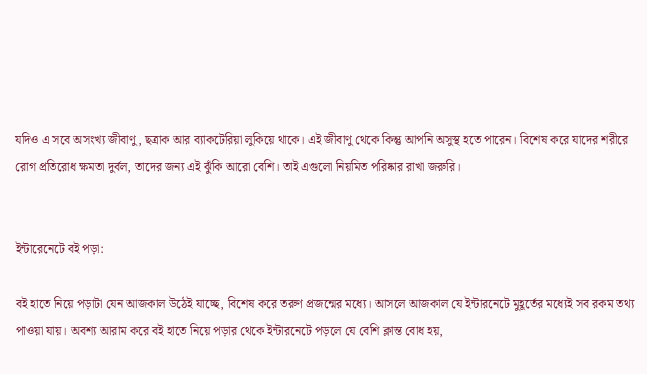যদিও এ সবে অসংখ্য জীবাণু, ছত্রাক আর ব্যাকটেরিয়া লুকিয়ে থাকে। এই জীবাণু থেকে কিন্তু আপনি অসুস্থ হতে পারেন। বিশেষ করে যাদের শরীরে রোগ প্রতিরোধ ক্ষমতা দুর্বল, তাদের জন্য এই ঝুঁকি আরো বেশি। তাই এগুলো নিয়মিত পরিষ্কার রাখা জরুরি।


ইন্টারেনেটে বই পড়া:

বই হাতে নিয়ে পড়াটা যেন আজকাল উঠেই যাচ্ছে, বিশেষ করে তরুণ প্রজন্মের মধ্যে। আসলে আজকাল যে ইন্টারনেটে মুহূর্তের মধ্যেই সব রকম তথ্য পাওয়া যায়। অবশ্য আরাম করে বই হাতে নিয়ে পড়ার থেকে ইন্টারনেটে পড়লে যে বেশি ক্লান্ত বোধ হয়,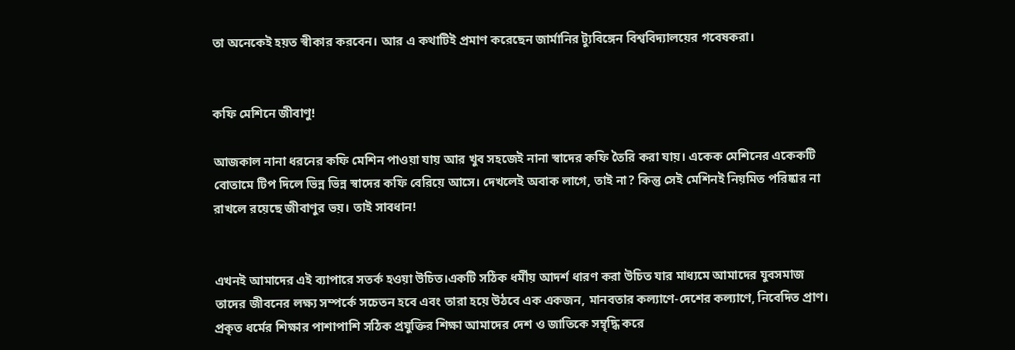তা অনেকেই হয়ত স্বীকার করবেন। আর এ কথাটিই প্রমাণ করেছেন জার্মানির ট্যুবিঙ্গেন বিশ্ববিদ্যালয়ের গবেষকরা।


কফি মেশিনে জীবাণু!

আজকাল নানা ধরনের কফি মেশিন পাওয়া যায় আর খুব সহজেই নানা স্বাদের কফি তৈরি করা যায়। একেক মেশিনের একেকটি বোতামে টিপ দিলে ভিন্ন ভিন্ন স্বাদের কফি বেরিয়ে আসে। দেখলেই অবাক লাগে, তাই না? কিন্তু সেই মেশিনই নিয়মিত পরিষ্কার না রাখলে রয়েছে জীবাণুর ভয়। তাই সাবধান!


এখনই আমাদের এই ব্যাপারে সতর্ক হওয়া উচিত।একটি সঠিক ধর্মীয় আদর্শ ধারণ করা উচিত যার মাধ্যমে আমাদের যুবসমাজ তাদের জীবনের লক্ষ্য সম্পর্কে সচেতন হবে এবং তারা হয়ে উঠবে এক একজন, মানবতার কল্যাণে-দেশের কল্যাণে, নিবেদিত প্রাণ। প্রকৃত ধর্মের শিক্ষার পাশাপাশি সঠিক প্রযুক্তির শিক্ষা আমাদের দেশ ও জাতিকে সম্বৃদ্ধি করে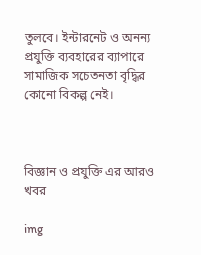তুলবে। ইন্টারনেট ও অনন্য প্রযুক্তি ব্যবহারের ব্যাপারে সামাজিক সচেতনতা বৃদ্ধির কোনো বিকল্প নেই।



বিজ্ঞান ও প্রযুক্তি এর আরও খবর

img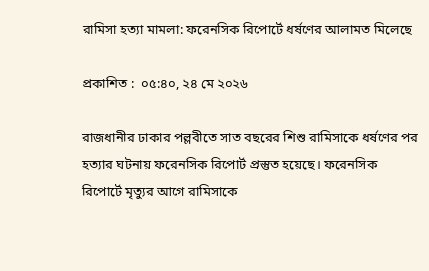রামিসা হত্যা মামলা: ফরেনসিক রিপোর্টে ধর্ষণের আলামত মিলেছে

প্রকাশিত :  ০৫:৪০, ২৪ মে ২০২৬

রাজধানীর ঢাকার পল্লবীতে সাত বছরের শিশু রামিসাকে ধর্ষণের পর হত্যার ঘটনায় ফরেনসিক রিপোর্ট প্রস্তুত হয়েছে। ফরেনসিক রিপোর্টে মৃত্যুর আগে রামিসাকে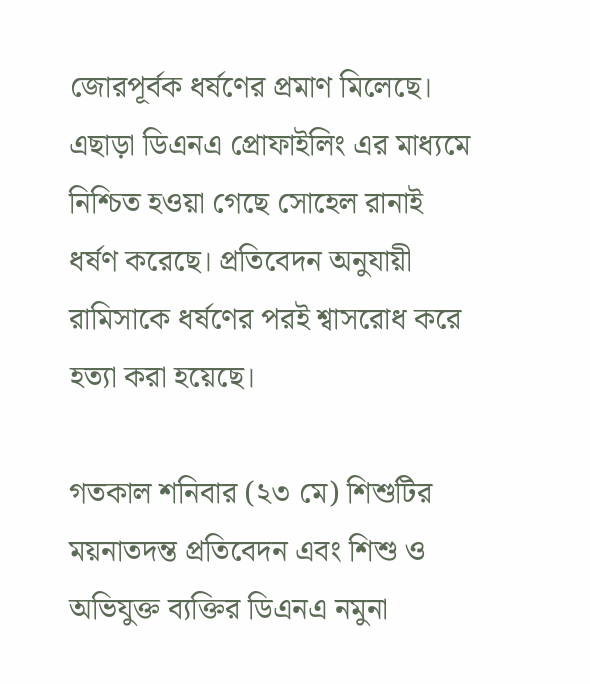জোরপূর্বক ধর্ষণের প্রমাণ মিলেছে। এছাড়া ডিএনএ প্রোফাইলিং এর মাধ্যমে নিশ্চিত হওয়া গেছে সোহেল রানাই ধর্ষণ করেছে। প্রতিবেদন অনুযায়ী রামিসাকে ধর্ষণের পরই শ্বাসরোধ করে হত্যা করা হয়েছে।

গতকাল শনিবার (২৩ মে) শিশুটির ময়নাতদন্ত প্রতিবেদন এবং শিশু ও অভিযুক্ত ব্যক্তির ডিএনএ নমুনা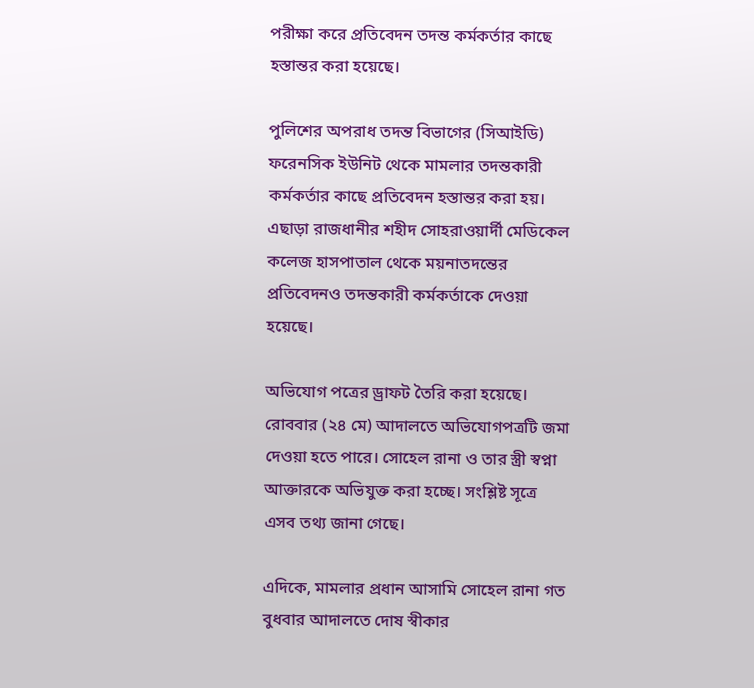পরীক্ষা করে প্রতিবেদন তদন্ত কর্মকর্তার কাছে হস্তান্তর করা হয়েছে।

পুলিশের অপরাধ তদন্ত বিভাগের (সিআইডি) ফরেনসিক ইউনিট থেকে মামলার তদন্তকারী কর্মকর্তার কাছে প্রতিবেদন হস্তান্তর করা হয়। এছাড়া রাজধানীর শহীদ সোহরাওয়ার্দী মেডিকেল কলেজ হাসপাতাল থেকে ময়নাতদন্তের প্রতিবেদনও তদন্তকারী কর্মকর্তাকে দেওয়া হয়েছে।

অভিযোগ পত্রের ড্রাফট তৈরি করা হয়েছে। রোববার (২৪ মে) আদালতে অভিযোগপত্রটি জমা দেওয়া হতে পারে। সোহেল রানা ও তার স্ত্রী স্বপ্না আক্তারকে অভিযুক্ত করা হচ্ছে। সংশ্লিষ্ট সূত্রে এসব তথ্য জানা গেছে।

এদিকে, মামলার প্রধান আসামি সোহেল রানা গত বুধবার আদালতে দোষ স্বীকার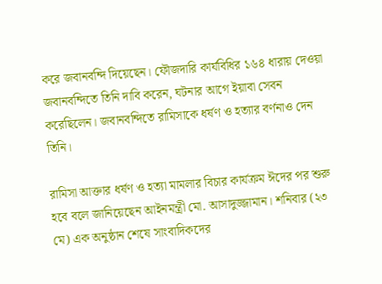করে জবানবন্দি দিয়েছেন। ফৌজদারি কার্যবিধির ১৬৪ ধারায় দেওয়া জবানবন্দিতে তিনি দাবি করেন, ঘটনার আগে ইয়াবা সেবন করেছিলেন। জবানবন্দিতে রামিসাকে ধর্ষণ ও হত্যার বর্ণনাও দেন তিনি।

রামিসা আক্তার ধর্ষণ ও হত্যা মামলার বিচার কার্যক্রম ঈদের পর শুরু হবে বলে জানিয়েছেন আইনমন্ত্রী মো. আসাদুজ্জামান। শনিবার (২৩ মে) এক অনুষ্ঠান শেষে সাংবাদিকদের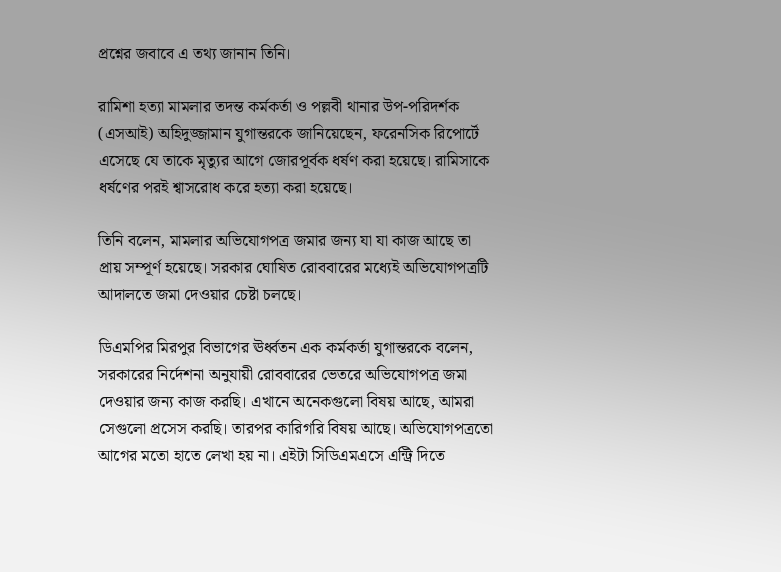প্রশ্নের জবাবে এ তথ্য জানান তিনি।

রামিশা হত্যা মামলার তদন্ত কর্মকর্তা ও পল্লবী থানার উপ-পরিদর্শক (এসআই) অহিদুজ্জামান যুগান্তরকে জানিয়েছেন, ফরেনসিক রিপোর্টে এসেছে যে তাকে মৃত্যুর আগে জোরপূর্বক ধর্ষণ করা হয়েছে। রামিসাকে ধর্ষণের পরই শ্বাসরোধ করে হত্যা করা হয়েছে।

তিনি বলেন, মামলার অভিযোগপত্র জমার জন্য যা যা কাজ আছে তা প্রায় সম্পূর্ণ হয়েছে। সরকার ঘোষিত রোববারের মধ্যেই অভিযোগপত্রটি আদালতে জমা দেওয়ার চেষ্টা চলছে।

ডিএমপির মিরপুর বিভাগের ঊর্ধ্বতন এক কর্মকর্তা যুগান্তরকে বলেন, সরকারের নির্দেশনা অনুযায়ী রোববারের ভেতরে অভিযোগপত্র জমা দেওয়ার জন্য কাজ করছি। এখানে অনেকগুলো বিষয় আছে, আমরা সেগুলো প্রসেস করছি। তারপর কারিগরি বিষয় আছে। অভিযোগপত্রতো আগের মতো হাতে লেখা হয় না। এইটা সিডিএমএসে এন্ট্রি দিতে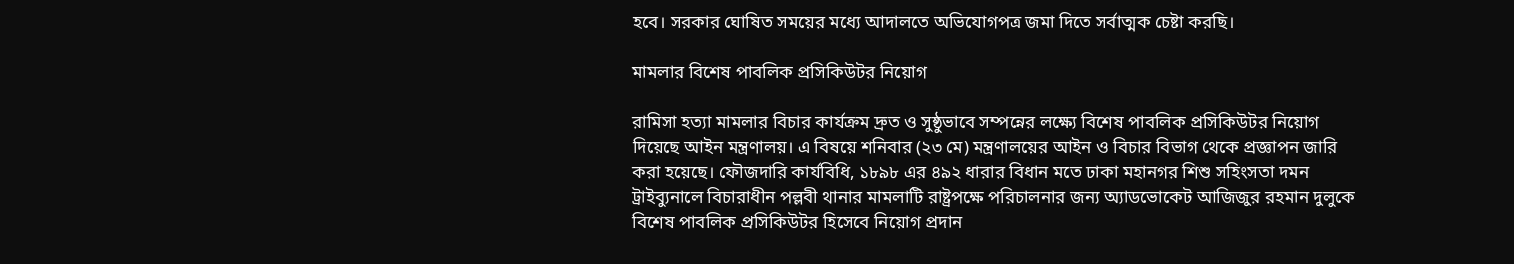হবে। সরকার ঘোষিত সময়ের মধ্যে আদালতে অভিযোগপত্র জমা দিতে সর্বাত্মক চেষ্টা করছি।

মামলার বিশেষ পাবলিক প্রসিকিউটর নিয়োগ

রামিসা হত্যা মামলার বিচার কার্যক্রম দ্রুত ও সুষ্ঠুভাবে সম্পন্নের লক্ষ্যে বিশেষ পাবলিক প্রসিকিউটর নিয়োগ দিয়েছে আইন মন্ত্রণালয়। এ বিষয়ে শনিবার (২৩ মে) মন্ত্রণালয়ের আইন ও বিচার বিভাগ থেকে প্রজ্ঞাপন জারি করা হয়েছে। ফৌজদারি কার্যবিধি, ১৮৯৮ এর ৪৯২ ধারার বিধান মতে ঢাকা মহানগর শিশু সহিংসতা দমন ট্রাইব্যুনালে বিচারাধীন পল্লবী থানার মামলাটি রাষ্ট্রপক্ষে পরিচালনার জন্য অ্যাডভোকেট আজিজুর রহমান দুলুকে বিশেষ পাবলিক প্রসিকিউটর হিসেবে নিয়োগ প্রদান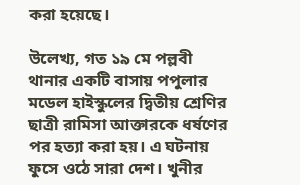করা হয়েছে।

উলেখ্য, গত ১৯ মে পল্লবী থানার একটি বাসায় পপুলার মডেল হাইস্কুলের দ্বিতীয় শ্রেণির ছাত্রী রামিসা আক্তারকে ধর্ষণের পর হত্যা করা হয়। এ ঘটনায় ফুসে ওঠে সারা দেশ। খুনীর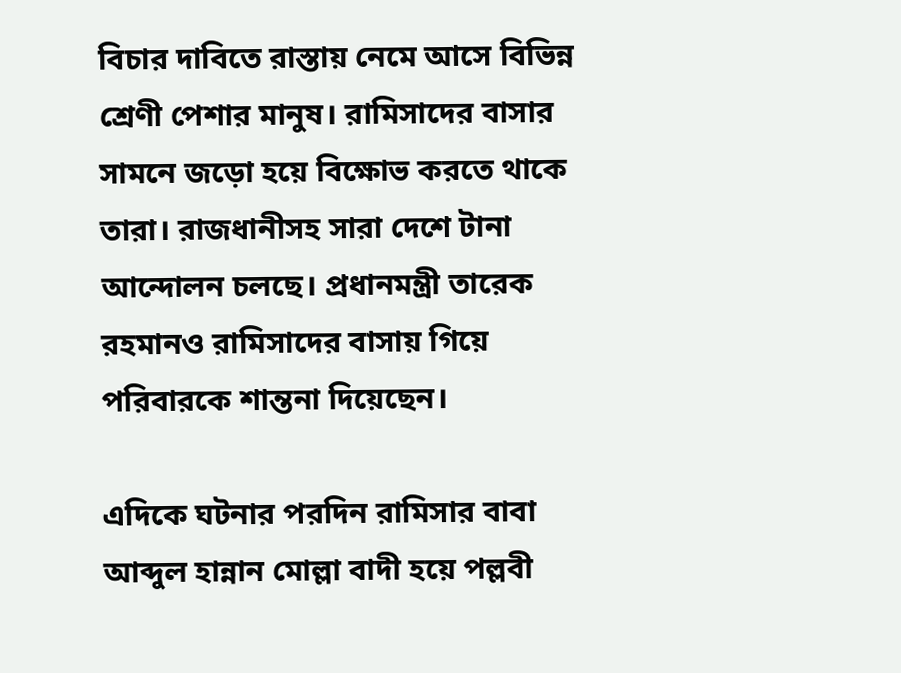বিচার দাবিতে রাস্তায় নেমে আসে বিভিন্ন শ্রেণী পেশার মানুষ। রামিসাদের বাসার সামনে জড়ো হয়ে বিক্ষোভ করতে থাকে তারা। রাজধানীসহ সারা দেশে টানা আন্দোলন চলছে। প্রধানমন্ত্রী তারেক রহমানও রামিসাদের বাসায় গিয়ে পরিবারকে শান্তনা দিয়েছেন।

এদিকে ঘটনার পরদিন রামিসার বাবা আব্দুল হান্নান মোল্লা বাদী হয়ে পল্লবী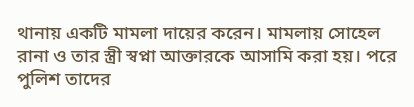থানায় একটি মামলা দায়ের করেন। মামলায় সোহেল রানা ও তার স্ত্রী স্বপ্না আক্তারকে আসামি করা হয়। পরে পুলিশ তাদের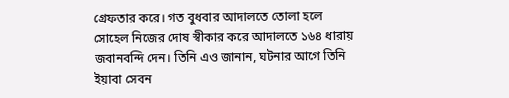গ্রেফতার করে। গত বুধবার আদালতে তোলা হলে সোহেল নিজের দোষ স্বীকার করে আদালতে ১৬৪ ধারায় জবানবন্দি দেন। তিনি এও জানান, ঘটনার আগে তিনি ইয়াবা সেবন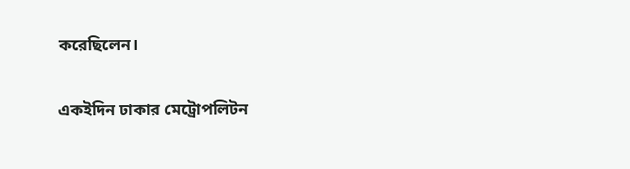করেছিলেন।

একইদিন ঢাকার মেট্রোপলিটন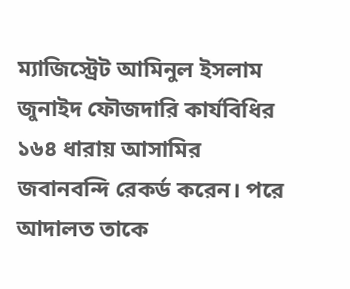ম্যাজিস্ট্রেট আমিনুল ইসলাম জুনাইদ ফৌজদারি কার্যবিধির ১৬৪ ধারায় আসামির জবানবন্দি রেকর্ড করেন। পরে আদালত তাকে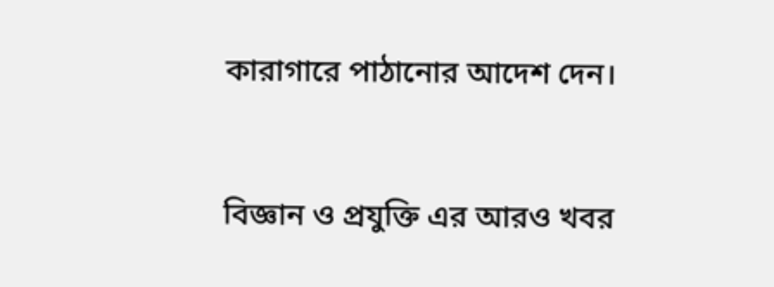কারাগারে পাঠানোর আদেশ দেন।


বিজ্ঞান ও প্রযুক্তি এর আরও খবর